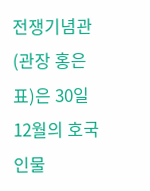전쟁기념관(관장 홍은표)은 30일 12월의 호국인물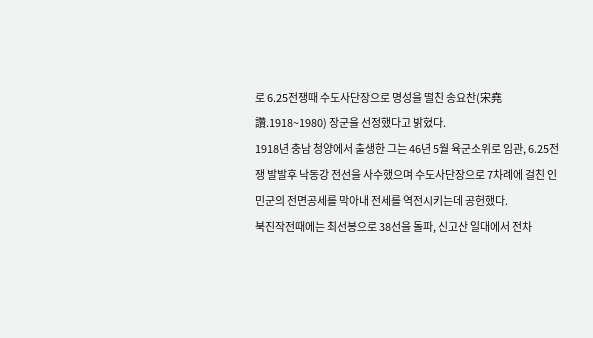로 6.25전쟁때 수도사단장으로 명성을 떨친 송요찬(宋堯讚.1918~1980) 장군을 선정했다고 밝혔다.
1918년 충남 청양에서 출생한 그는 46년 5월 육군소위로 임관, 6.25전쟁 발발후 낙동강 전선을 사수했으며 수도사단장으로 7차례에 걸친 인민군의 전면공세를 막아내 전세를 역전시키는데 공헌했다.
북진작전때에는 최선봉으로 38선을 돌파, 신고산 일대에서 전차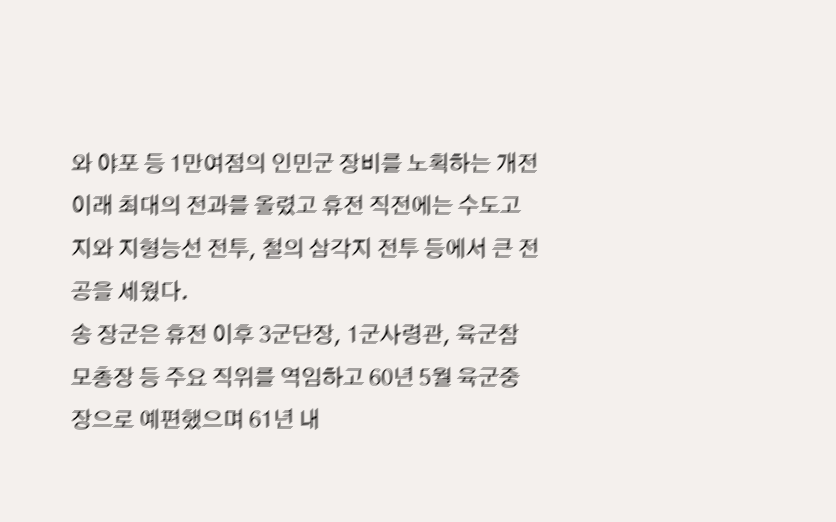와 야포 등 1만여점의 인민군 장비를 노획하는 개전이래 최대의 전과를 올렸고 휴전 직전에는 수도고지와 지형능선 전투, 철의 삼각지 전투 등에서 큰 전공을 세웠다.
송 장군은 휴전 이후 3군단장, 1군사령관, 육군참모총장 등 주요 직위를 역임하고 60년 5월 육군중장으로 예편했으며 61년 내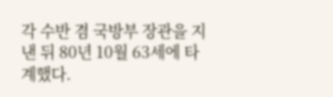각 수반 겸 국방부 장관을 지낸 뒤 80년 10월 63세에 타계했다.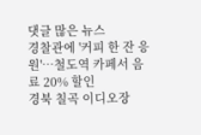댓글 많은 뉴스
경찰관에 '커피 한 잔 응원'…철도역 카페서 음료 20% 할인
경북 칠곡 이디오장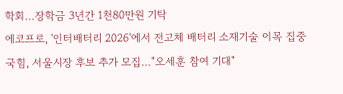학회…장학금 3년간 1천80만원 기탁
에코프로, '인터배터리 2026'에서 전고체 배터리 소재기술 이목 집중
국힘, 서울시장 후보 추가 모집…"오세훈 참여 기대"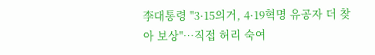李대통령 "3·15의거, 4·19혁명 유공자 더 찾아 보상"…직접 허리 숙여